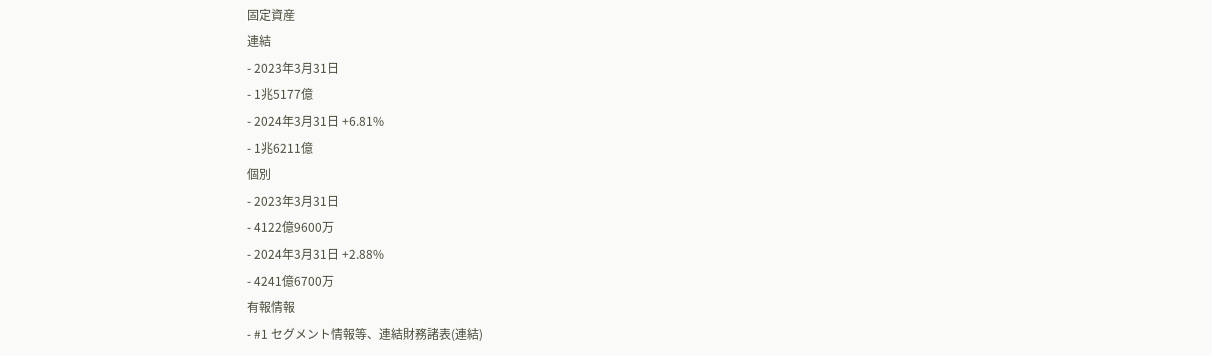固定資産
連結
- 2023年3月31日
- 1兆5177億
- 2024年3月31日 +6.81%
- 1兆6211億
個別
- 2023年3月31日
- 4122億9600万
- 2024年3月31日 +2.88%
- 4241億6700万
有報情報
- #1 セグメント情報等、連結財務諸表(連結)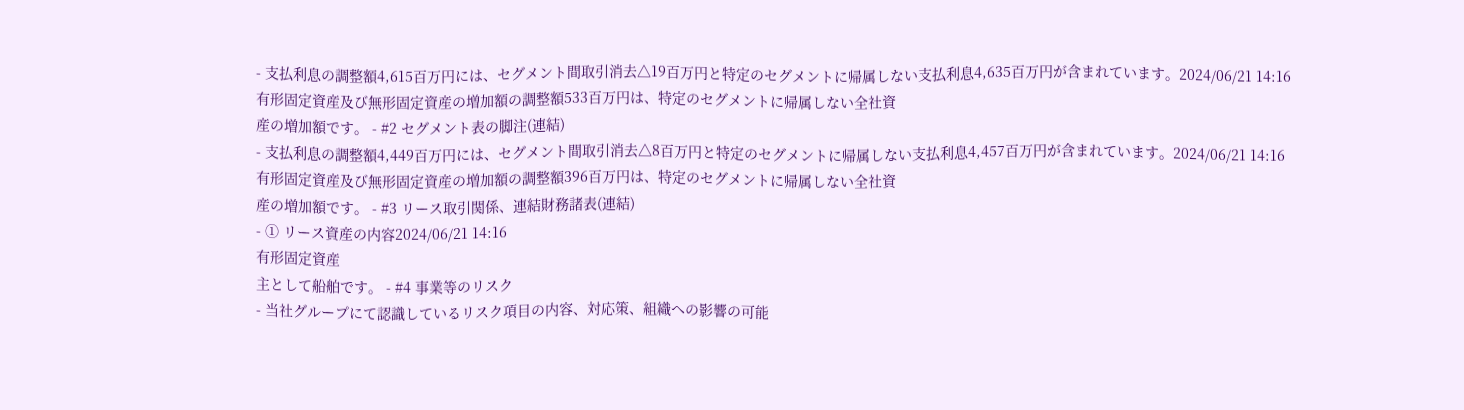- 支払利息の調整額4,615百万円には、セグメント間取引消去△19百万円と特定のセグメントに帰属しない支払利息4,635百万円が含まれています。2024/06/21 14:16
有形固定資産及び無形固定資産の増加額の調整額533百万円は、特定のセグメントに帰属しない全社資
産の増加額です。 - #2 セグメント表の脚注(連結)
- 支払利息の調整額4,449百万円には、セグメント間取引消去△8百万円と特定のセグメントに帰属しない支払利息4,457百万円が含まれています。2024/06/21 14:16
有形固定資産及び無形固定資産の増加額の調整額396百万円は、特定のセグメントに帰属しない全社資
産の増加額です。 - #3 リース取引関係、連結財務諸表(連結)
- ① リース資産の内容2024/06/21 14:16
有形固定資産
主として船舶です。 - #4 事業等のリスク
- 当社グループにて認識しているリスク項目の内容、対応策、組織への影響の可能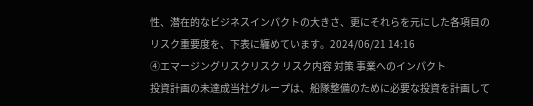性、潜在的なビジネスインパクトの大きさ、更にそれらを元にした各項目のリスク重要度を、下表に纏めています。2024/06/21 14:16
④エマージングリスクリスク リスク内容 対策 事業へのインパクト
投資計画の未達成当社グループは、船隊整備のために必要な投資を計画して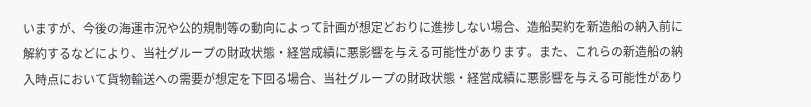いますが、今後の海運市況や公的規制等の動向によって計画が想定どおりに進捗しない場合、造船契約を新造船の納入前に解約するなどにより、当社グループの財政状態・経営成績に悪影響を与える可能性があります。また、これらの新造船の納入時点において貨物輸送への需要が想定を下回る場合、当社グループの財政状態・経営成績に悪影響を与える可能性があり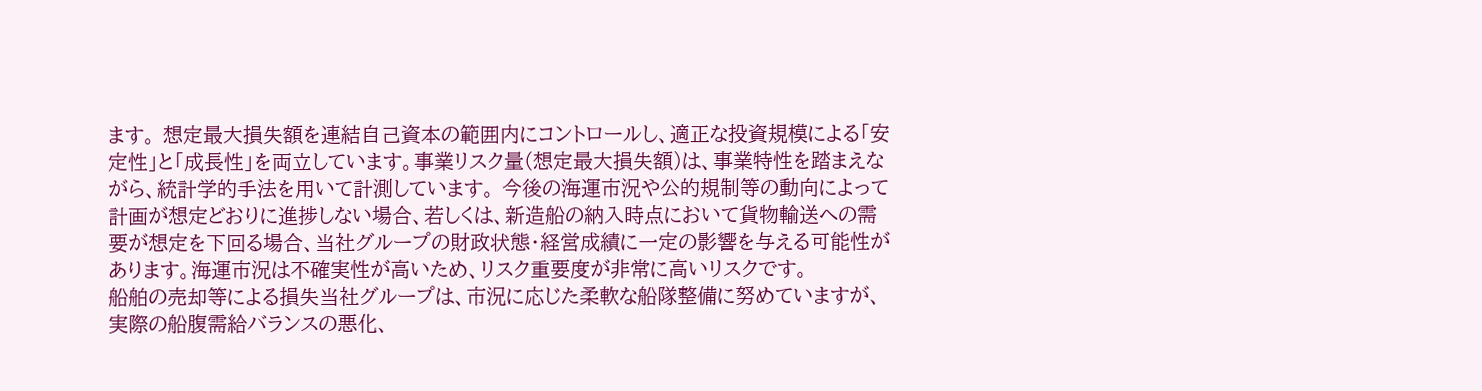ます。 想定最大損失額を連結自己資本の範囲内にコントロールし、適正な投資規模による「安定性」と「成長性」を両立しています。事業リスク量(想定最大損失額)は、事業特性を踏まえながら、統計学的手法を用いて計測しています。 今後の海運市況や公的規制等の動向によって計画が想定どおりに進捗しない場合、若しくは、新造船の納入時点において貨物輸送への需要が想定を下回る場合、当社グループの財政状態・経営成績に一定の影響を与える可能性があります。海運市況は不確実性が高いため、リスク重要度が非常に高いリスクです。
船舶の売却等による損失当社グループは、市況に応じた柔軟な船隊整備に努めていますが、実際の船腹需給バランスの悪化、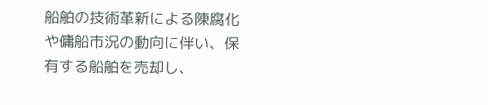船舶の技術革新による陳腐化や傭船市況の動向に伴い、保有する船舶を売却し、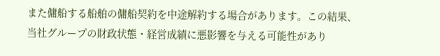また傭船する船舶の傭船契約を中途解約する場合があります。この結果、当社グループの財政状態・経営成績に悪影響を与える可能性があり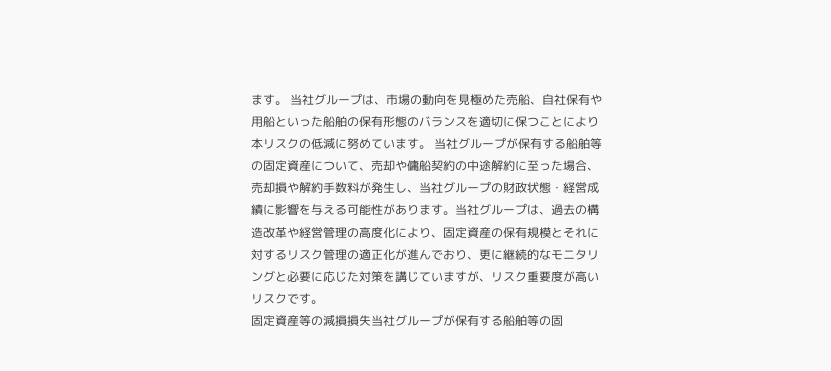ます。 当社グループは、市場の動向を見極めた売船、自社保有や用船といった船舶の保有形態のバランスを適切に保つことにより本リスクの低減に努めています。 当社グループが保有する船舶等の固定資産について、売却や傭船契約の中途解約に至った場合、売却損や解約手数料が発生し、当社グループの財政状態・経営成績に影響を与える可能性があります。当社グループは、過去の構造改革や経営管理の高度化により、固定資産の保有規模とそれに対するリスク管理の適正化が進んでおり、更に継続的なモニタリングと必要に応じた対策を講じていますが、リスク重要度が高いリスクです。
固定資産等の減損損失当社グループが保有する船舶等の固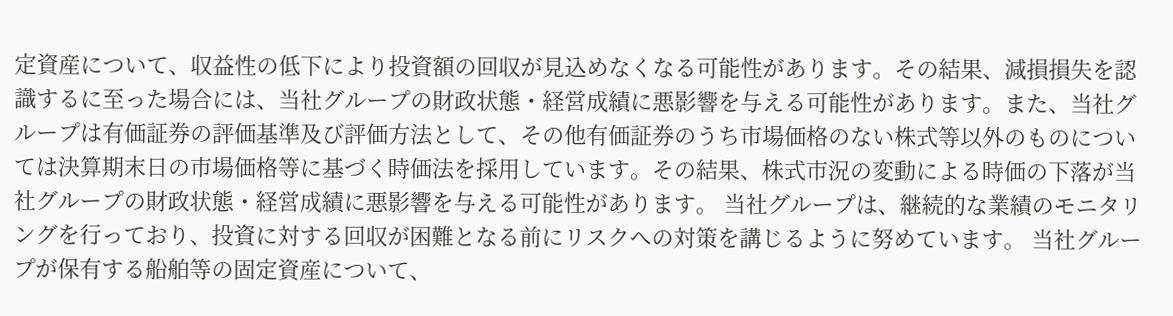定資産について、収益性の低下により投資額の回収が見込めなくなる可能性があります。その結果、減損損失を認識するに至った場合には、当社グループの財政状態・経営成績に悪影響を与える可能性があります。また、当社グループは有価証券の評価基準及び評価方法として、その他有価証券のうち市場価格のない株式等以外のものについては決算期末日の市場価格等に基づく時価法を採用しています。その結果、株式市況の変動による時価の下落が当社グループの財政状態・経営成績に悪影響を与える可能性があります。 当社グループは、継続的な業績のモニタリングを行っており、投資に対する回収が困難となる前にリスクへの対策を講じるように努めています。 当社グループが保有する船舶等の固定資産について、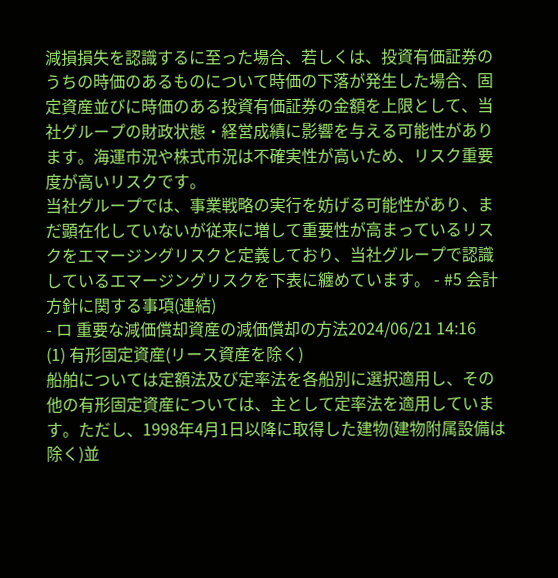減損損失を認識するに至った場合、若しくは、投資有価証券のうちの時価のあるものについて時価の下落が発生した場合、固定資産並びに時価のある投資有価証券の金額を上限として、当社グループの財政状態・経営成績に影響を与える可能性があります。海運市況や株式市況は不確実性が高いため、リスク重要度が高いリスクです。
当社グループでは、事業戦略の実行を妨げる可能性があり、まだ顕在化していないが従来に増して重要性が高まっているリスクをエマージングリスクと定義しており、当社グループで認識しているエマージングリスクを下表に纏めています。 - #5 会計方針に関する事項(連結)
- ロ 重要な減価償却資産の減価償却の方法2024/06/21 14:16
(1) 有形固定資産(リース資産を除く)
船舶については定額法及び定率法を各船別に選択適用し、その他の有形固定資産については、主として定率法を適用しています。ただし、1998年4月1日以降に取得した建物(建物附属設備は除く)並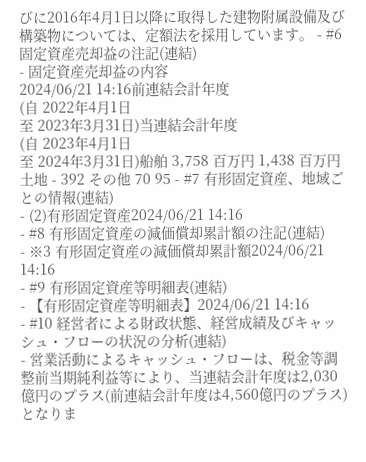びに2016年4月1日以降に取得した建物附属設備及び構築物については、定額法を採用しています。 - #6 固定資産売却益の注記(連結)
- 固定資産売却益の内容
2024/06/21 14:16前連結会計年度
(自 2022年4月1日
至 2023年3月31日)当連結会計年度
(自 2023年4月1日
至 2024年3月31日)船舶 3,758 百万円 1,438 百万円 土地 - 392 その他 70 95 - #7 有形固定資産、地域ごとの情報(連結)
- (2)有形固定資産2024/06/21 14:16
- #8 有形固定資産の減価償却累計額の注記(連結)
- ※3 有形固定資産の減価償却累計額2024/06/21 14:16
- #9 有形固定資産等明細表(連結)
- 【有形固定資産等明細表】2024/06/21 14:16
- #10 経営者による財政状態、経営成績及びキャッシュ・フローの状況の分析(連結)
- 営業活動によるキャッシュ・フローは、税金等調整前当期純利益等により、当連結会計年度は2,030億円のプラス(前連結会計年度は4,560億円のプラス)となりま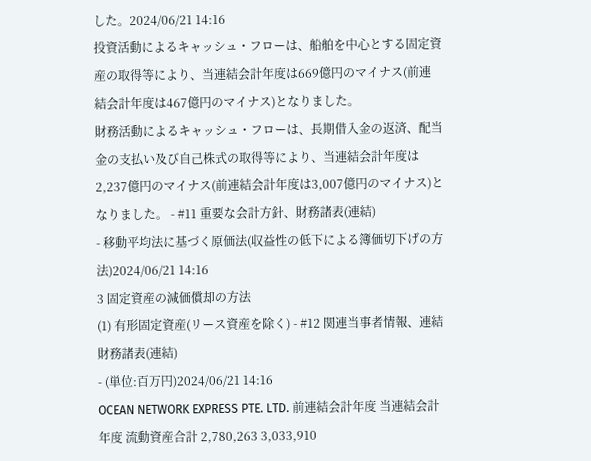した。2024/06/21 14:16
投資活動によるキャッシュ・フローは、船舶を中心とする固定資産の取得等により、当連結会計年度は669億円のマイナス(前連結会計年度は467億円のマイナス)となりました。
財務活動によるキャッシュ・フローは、長期借入金の返済、配当金の支払い及び自己株式の取得等により、当連結会計年度は2,237億円のマイナス(前連結会計年度は3,007億円のマイナス)となりました。 - #11 重要な会計方針、財務諸表(連結)
- 移動平均法に基づく原価法(収益性の低下による簿価切下げの方法)2024/06/21 14:16
3 固定資産の減価償却の方法
(1) 有形固定資産(リース資産を除く) - #12 関連当事者情報、連結財務諸表(連結)
- (単位:百万円)2024/06/21 14:16
OCEAN NETWORK EXPRESS PTE. LTD. 前連結会計年度 当連結会計年度 流動資産合計 2,780,263 3,033,910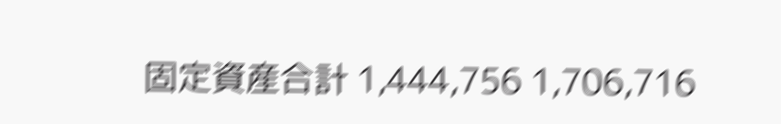固定資産合計 1,444,756 1,706,716